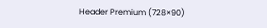Header Premium (728×90)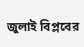জুলাই বিপ্লবের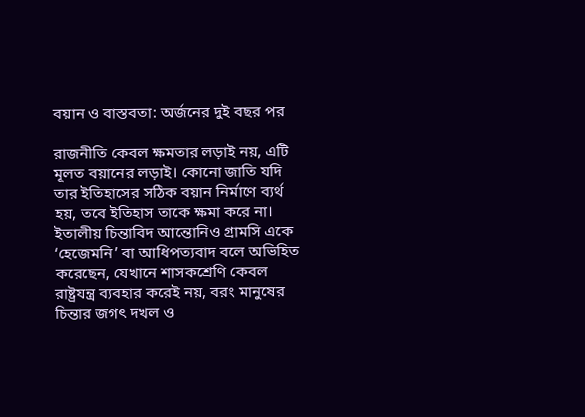বয়ান ও বাস্তবতা: অর্জনের দুই বছর পর

রাজনীতি কেবল ক্ষমতার লড়াই নয়, এটি মূলত বয়ানের লড়াই। কোনো জাতি যদি তার ইতিহাসের সঠিক বয়ান নির্মাণে ব্যর্থ হয়, তবে ইতিহাস তাকে ক্ষমা করে না। ইতালীয় চিন্তাবিদ আন্তোনিও গ্রামসি একে ‘হেজেমনি’ বা আধিপত্যবাদ বলে অভিহিত করেছেন, যেখানে শাসকশ্রেণি কেবল রাষ্ট্রযন্ত্র ব্যবহার করেই নয়, বরং মানুষের চিন্তার জগৎ দখল ও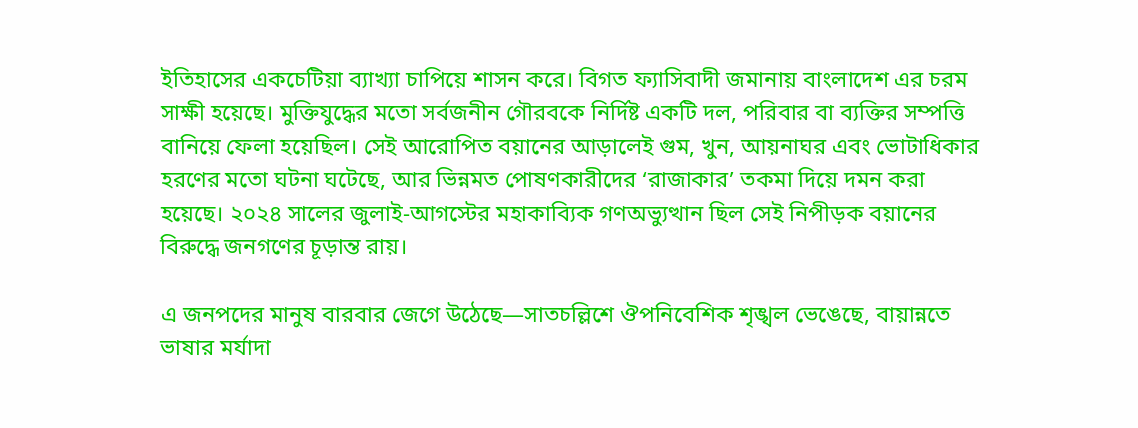ইতিহাসের একচেটিয়া ব্যাখ্যা চাপিয়ে শাসন করে। বিগত ফ্যাসিবাদী জমানায় বাংলাদেশ এর চরম সাক্ষী হয়েছে। মুক্তিযুদ্ধের মতো সর্বজনীন গৌরবকে নির্দিষ্ট একটি দল, পরিবার বা ব্যক্তির সম্পত্তি বানিয়ে ফেলা হয়েছিল। সেই আরোপিত বয়ানের আড়ালেই গুম, খুন, আয়নাঘর এবং ভোটাধিকার হরণের মতো ঘটনা ঘটেছে, আর ভিন্নমত পোষণকারীদের ‘রাজাকার’ তকমা দিয়ে দমন করা হয়েছে। ২০২৪ সালের জুলাই-আগস্টের মহাকাব্যিক গণঅভ্যুত্থান ছিল সেই নিপীড়ক বয়ানের বিরুদ্ধে জনগণের চূড়ান্ত রায়।

এ জনপদের মানুষ বারবার জেগে উঠেছে—সাতচল্লিশে ঔপনিবেশিক শৃঙ্খল ভেঙেছে, বায়ান্নতে ভাষার মর্যাদা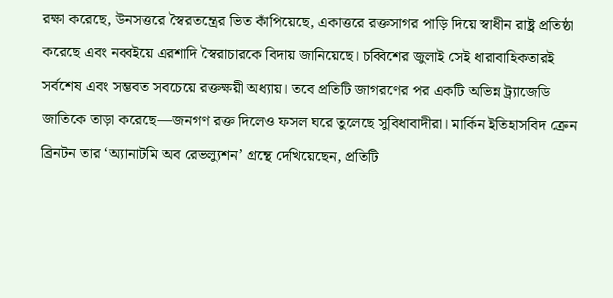রক্ষা করেছে, উনসত্তরে স্বৈরতন্ত্রের ভিত কাঁপিয়েছে, একাত্তরে রক্তসাগর পাড়ি দিয়ে স্বাধীন রাষ্ট্র প্রতিষ্ঠা করেছে এবং নব্বইয়ে এরশাদি স্বৈরাচারকে বিদায় জানিয়েছে। চব্বিশের জুলাই সেই ধারাবাহিকতারই সর্বশেষ এবং সম্ভবত সবচেয়ে রক্তক্ষয়ী অধ্যায়। তবে প্রতিটি জাগরণের পর একটি অভিন্ন ট্র্যাজেডি জাতিকে তাড়া করেছে—জনগণ রক্ত দিলেও ফসল ঘরে তুলেছে সুবিধাবাদীরা। মার্কিন ইতিহাসবিদ ক্রেন ব্রিনটন তার ‘অ্যানাটমি অব রেভল্যুশন’ গ্রন্থে দেখিয়েছেন, প্রতিটি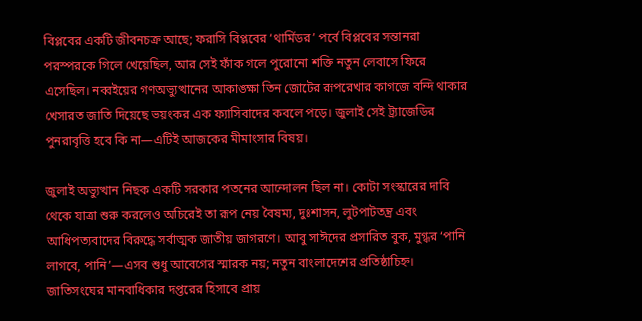বিপ্লবের একটি জীবনচক্র আছে; ফরাসি বিপ্লবের ‘থার্মিডর’ পর্বে বিপ্লবের সন্তানরা পরস্পরকে গিলে খেয়েছিল, আর সেই ফাঁক গলে পুরোনো শক্তি নতুন লেবাসে ফিরে এসেছিল। নব্বইয়ের গণঅভ্যুত্থানের আকাঙ্ক্ষা তিন জোটের রূপরেখার কাগজে বন্দি থাকার খেসারত জাতি দিয়েছে ভয়ংকর এক ফ্যাসিবাদের কবলে পড়ে। জুলাই সেই ট্র্যাজেডির পুনরাবৃত্তি হবে কি না—এটিই আজকের মীমাংসার বিষয়।

জুলাই অভ্যুত্থান নিছক একটি সরকার পতনের আন্দোলন ছিল না। কোটা সংস্কারের দাবি থেকে যাত্রা শুরু করলেও অচিরেই তা রূপ নেয় বৈষম্য, দুঃশাসন, লুটপাটতন্ত্র এবং আধিপত্যবাদের বিরুদ্ধে সর্বাত্মক জাতীয় জাগরণে। আবু সাঈদের প্রসারিত বুক, মুগ্ধর ‘পানি লাগবে, পানি’—এসব শুধু আবেগের স্মারক নয়; নতুন বাংলাদেশের প্রতিষ্ঠাচিহ্ন। জাতিসংঘের মানবাধিকার দপ্তরের হিসাবে প্রায়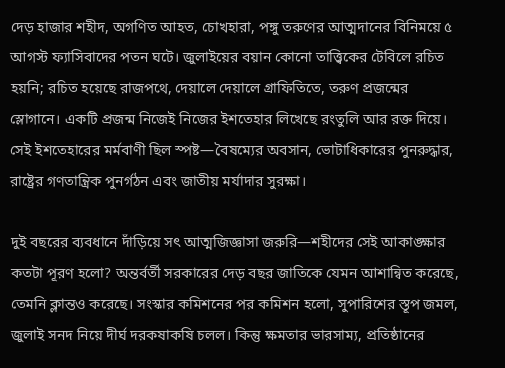দেড় হাজার শহীদ, অগণিত আহত, চোখহারা, পঙ্গু তরুণের আত্মদানের বিনিময়ে ৫ আগস্ট ফ্যাসিবাদের পতন ঘটে। জুলাইয়ের বয়ান কোনো তাত্ত্বিকের টেবিলে রচিত হয়নি; রচিত হয়েছে রাজপথে, দেয়ালে দেয়ালে গ্রাফিতিতে, তরুণ প্রজন্মের স্লোগানে। একটি প্রজন্ম নিজেই নিজের ইশতেহার লিখেছে রংতুলি আর রক্ত দিয়ে। সেই ইশতেহারের মর্মবাণী ছিল স্পষ্ট—বৈষম্যের অবসান, ভোটাধিকারের পুনরুদ্ধার, রাষ্ট্রের গণতান্ত্রিক পুনর্গঠন এবং জাতীয় মর্যাদার সুরক্ষা।

দুই বছরের ব্যবধানে দাঁড়িয়ে সৎ আত্মজিজ্ঞাসা জরুরি—শহীদের সেই আকাঙ্ক্ষার কতটা পূরণ হলো? অন্তর্বর্তী সরকারের দেড় বছর জাতিকে যেমন আশান্বিত করেছে, তেমনি ক্লান্তও করেছে। সংস্কার কমিশনের পর কমিশন হলো, সুপারিশের স্তূপ জমল, জুলাই সনদ নিয়ে দীর্ঘ দরকষাকষি চলল। কিন্তু ক্ষমতার ভারসাম্য, প্রতিষ্ঠানের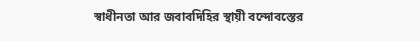স্বাধীনতা আর জবাবদিহির স্থায়ী বন্দোবস্তের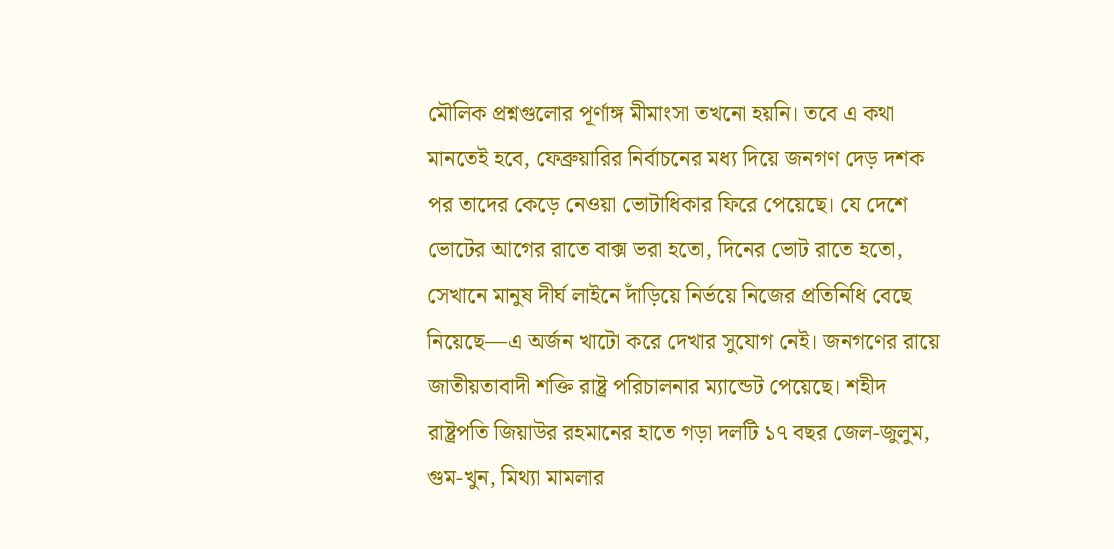মৌলিক প্রশ্নগুলোর পূর্ণাঙ্গ মীমাংসা তখনো হয়নি। তবে এ কথা মানতেই হবে, ফেব্রুয়ারির নির্বাচনের মধ্য দিয়ে জনগণ দেড় দশক পর তাদের কেড়ে নেওয়া ভোটাধিকার ফিরে পেয়েছে। যে দেশে ভোটের আগের রাতে বাক্স ভরা হতো, দিনের ভোট রাতে হতো, সেখানে মানুষ দীর্ঘ লাইনে দাঁড়িয়ে নির্ভয়ে নিজের প্রতিনিধি বেছে নিয়েছে—এ অর্জন খাটো করে দেখার সুযোগ নেই। জনগণের রায়ে জাতীয়তাবাদী শক্তি রাষ্ট্র পরিচালনার ম্যান্ডেট পেয়েছে। শহীদ রাষ্ট্রপতি জিয়াউর রহমানের হাতে গড়া দলটি ১৭ বছর জেল-জুলুম, গুম-খুন, মিথ্যা মামলার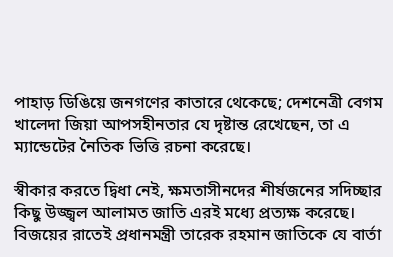পাহাড় ডিঙিয়ে জনগণের কাতারে থেকেছে; দেশনেত্রী বেগম খালেদা জিয়া আপসহীনতার যে দৃষ্টান্ত রেখেছেন, তা এ ম্যান্ডেটের নৈতিক ভিত্তি রচনা করেছে।

স্বীকার করতে দ্বিধা নেই, ক্ষমতাসীনদের শীর্ষজনের সদিচ্ছার কিছু উজ্জ্বল আলামত জাতি এরই মধ্যে প্রত্যক্ষ করেছে। বিজয়ের রাতেই প্রধানমন্ত্রী তারেক রহমান জাতিকে যে বার্তা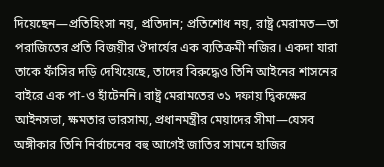দিয়েছেন—প্রতিহিংসা নয়, প্রতিদান; প্রতিশোধ নয়, রাষ্ট্র মেরামত—তা পরাজিতের প্রতি বিজয়ীর ঔদার্যের এক ব্যতিক্রমী নজির। একদা যারা তাকে ফাঁসির দড়ি দেখিয়েছে, তাদের বিরুদ্ধেও তিনি আইনের শাসনের বাইরে এক পা-ও হাঁটেননি। রাষ্ট্র মেরামতের ৩১ দফায় দ্বিকক্ষের আইনসভা, ক্ষমতার ভারসাম্য, প্রধানমন্ত্রীর মেয়াদের সীমা—যেসব অঙ্গীকার তিনি নির্বাচনের বহু আগেই জাতির সামনে হাজির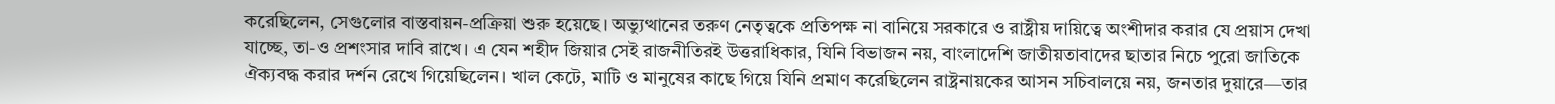করেছিলেন, সেগুলোর বাস্তবায়ন-প্রক্রিয়া শুরু হয়েছে। অভ্যুত্থানের তরুণ নেতৃত্বকে প্রতিপক্ষ না বানিয়ে সরকারে ও রাষ্ট্রীয় দায়িত্বে অংশীদার করার যে প্রয়াস দেখা যাচ্ছে, তা-ও প্রশংসার দাবি রাখে। এ যেন শহীদ জিয়ার সেই রাজনীতিরই উত্তরাধিকার, যিনি বিভাজন নয়, বাংলাদেশি জাতীয়তাবাদের ছাতার নিচে পুরো জাতিকে ঐক্যবদ্ধ করার দর্শন রেখে গিয়েছিলেন। খাল কেটে, মাটি ও মানুষের কাছে গিয়ে যিনি প্রমাণ করেছিলেন রাষ্ট্রনায়কের আসন সচিবালয়ে নয়, জনতার দুয়ারে—তার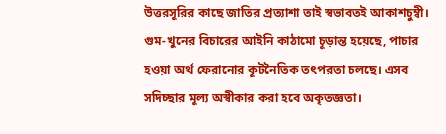উত্তরসূরির কাছে জাতির প্রত্যাশা তাই স্বভাবতই আকাশচুম্বী। গুম-খুনের বিচারের আইনি কাঠামো চূড়ান্ত হয়েছে, পাচার হওয়া অর্থ ফেরানোর কূটনৈতিক তৎপরতা চলছে। এসব সদিচ্ছার মূল্য অস্বীকার করা হবে অকৃতজ্ঞতা।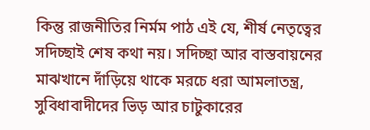কিন্তু রাজনীতির নির্মম পাঠ এই যে, শীর্ষ নেতৃত্বের সদিচ্ছাই শেষ কথা নয়। সদিচ্ছা আর বাস্তবায়নের মাঝখানে দাঁড়িয়ে থাকে মরচে ধরা আমলাতন্ত্র, সুবিধাবাদীদের ভিড় আর চাটুকারের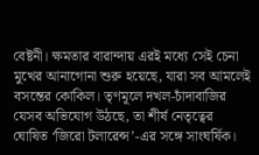বেষ্টনী। ক্ষমতার বারান্দায় এরই মধ্যে সেই চেনা মুখের আনাগোনা শুরু হয়েছে, যারা সব আমলেই বসন্তের কোকিল। তৃণমূলে দখল-চাঁদাবাজির যেসব অভিযোগ উঠছে, তা শীর্ষ নেতৃত্বের ঘোষিত ‘জিরো টলারেন্স’-এর সঙ্গে সাংঘর্ষিক।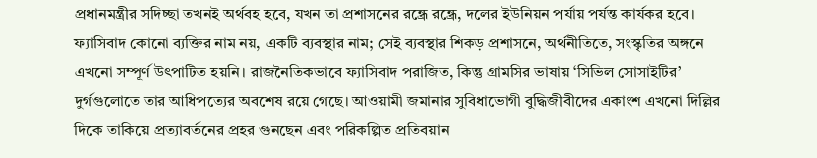প্রধানমন্ত্রীর সদিচ্ছা তখনই অর্থবহ হবে, যখন তা প্রশাসনের রন্ধ্রে রন্ধ্রে, দলের ইউনিয়ন পর্যায় পর্যন্ত কার্যকর হবে। ফ্যাসিবাদ কোনো ব্যক্তির নাম নয়, একটি ব্যবস্থার নাম; সেই ব্যবস্থার শিকড় প্রশাসনে, অর্থনীতিতে, সংস্কৃতির অঙ্গনে এখনো সম্পূর্ণ উৎপাটিত হয়নি। রাজনৈতিকভাবে ফ্যাসিবাদ পরাজিত, কিন্তু গ্রামসির ভাষায় ‘সিভিল সোসাইটির’ দুর্গগুলোতে তার আধিপত্যের অবশেষ রয়ে গেছে। আওয়ামী জমানার সুবিধাভোগী বুদ্ধিজীবীদের একাংশ এখনো দিল্লির দিকে তাকিয়ে প্রত্যাবর্তনের প্রহর গুনছেন এবং পরিকল্পিত প্রতিবয়ান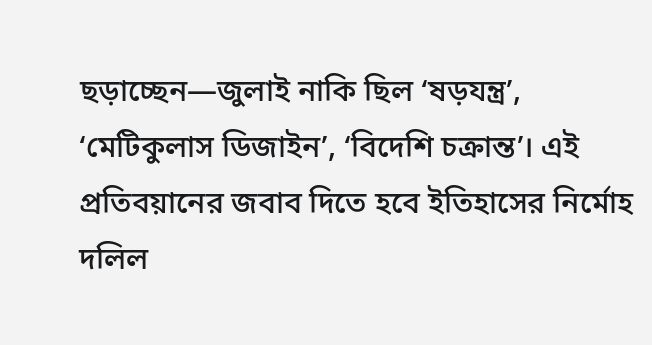ছড়াচ্ছেন—জুলাই নাকি ছিল ‘ষড়যন্ত্র’, ‘মেটিকুলাস ডিজাইন’, ‘বিদেশি চক্রান্ত’। এই প্রতিবয়ানের জবাব দিতে হবে ইতিহাসের নির্মোহ দলিল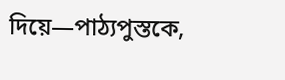দিয়ে—পাঠ্যপুস্তকে,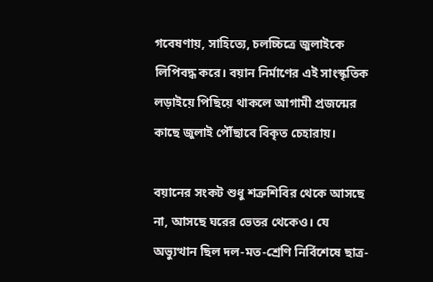গবেষণায়, সাহিত্যে, চলচ্চিত্রে জুলাইকে লিপিবদ্ধ করে। বয়ান নির্মাণের এই সাংস্কৃতিক লড়াইয়ে পিছিয়ে থাকলে আগামী প্রজন্মের কাছে জুলাই পৌঁছাবে বিকৃত চেহারায়।

বয়ানের সংকট শুধু শত্রুশিবির থেকে আসছে না, আসছে ঘরের ভেতর থেকেও। যে অভ্যুত্থান ছিল দল-মত-শ্রেণি নির্বিশেষে ছাত্র-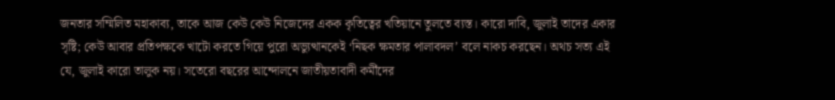জনতার সম্মিলিত মহাকাব্য, তাকে আজ কেউ কেউ নিজেদের একক কৃতিত্বের খতিয়ানে তুলতে ব্যস্ত। কারো দাবি, জুলাই তাদের একার সৃষ্টি; কেউ আবার প্রতিপক্ষকে খাটো করতে গিয়ে পুরো অভ্যুত্থানকেই ‘নিছক ক্ষমতার পালাবদল’ বলে নাকচ করছেন। অথচ সত্য এই যে, জুলাই কারো তালুক নয়। সতেরো বছরের আন্দোলনে জাতীয়তাবাদী কর্মীদের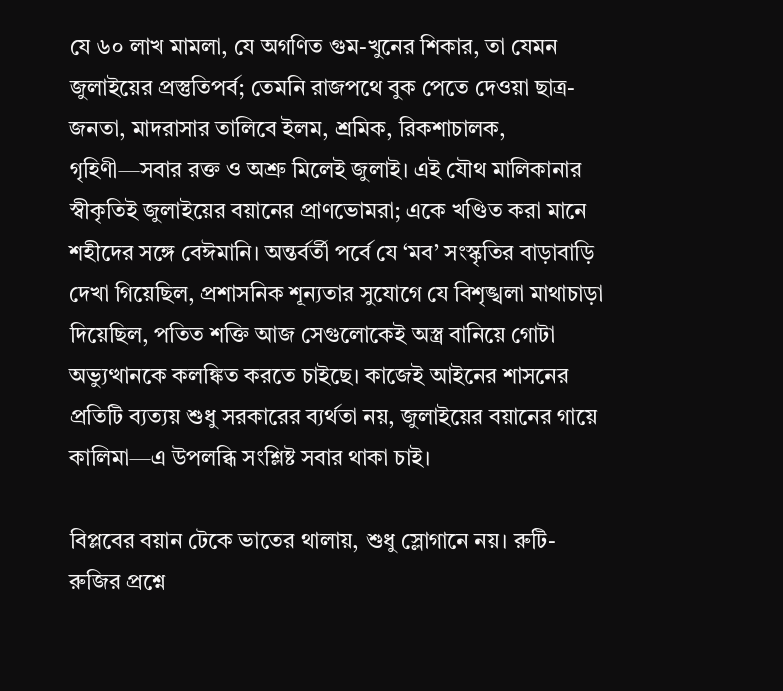যে ৬০ লাখ মামলা, যে অগণিত গুম-খুনের শিকার, তা যেমন জুলাইয়ের প্রস্তুতিপর্ব; তেমনি রাজপথে বুক পেতে দেওয়া ছাত্র-জনতা, মাদরাসার তালিবে ইলম, শ্রমিক, রিকশাচালক, গৃহিণী—সবার রক্ত ও অশ্রু মিলেই জুলাই। এই যৌথ মালিকানার স্বীকৃতিই জুলাইয়ের বয়ানের প্রাণভোমরা; একে খণ্ডিত করা মানে শহীদের সঙ্গে বেঈমানি। অন্তর্বর্তী পর্বে যে ‘মব’ সংস্কৃতির বাড়াবাড়ি দেখা গিয়েছিল, প্রশাসনিক শূন্যতার সুযোগে যে বিশৃঙ্খলা মাথাচাড়া দিয়েছিল, পতিত শক্তি আজ সেগুলোকেই অস্ত্র বানিয়ে গোটা অভ্যুত্থানকে কলঙ্কিত করতে চাইছে। কাজেই আইনের শাসনের প্রতিটি ব্যত্যয় শুধু সরকারের ব্যর্থতা নয়, জুলাইয়ের বয়ানের গায়ে কালিমা—এ উপলব্ধি সংশ্লিষ্ট সবার থাকা চাই।

বিপ্লবের বয়ান টেকে ভাতের থালায়, শুধু স্লোগানে নয়। রুটি-রুজির প্রশ্নে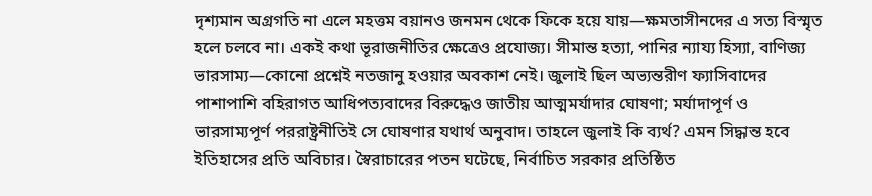দৃশ্যমান অগ্রগতি না এলে মহত্তম বয়ানও জনমন থেকে ফিকে হয়ে যায়—ক্ষমতাসীনদের এ সত্য বিস্মৃত হলে চলবে না। একই কথা ভূরাজনীতির ক্ষেত্রেও প্রযোজ্য। সীমান্ত হত্যা, পানির ন্যায্য হিস্যা, বাণিজ্য ভারসাম্য—কোনো প্রশ্নেই নতজানু হওয়ার অবকাশ নেই। জুলাই ছিল অভ্যন্তরীণ ফ্যাসিবাদের পাশাপাশি বহিরাগত আধিপত্যবাদের বিরুদ্ধেও জাতীয় আত্মমর্যাদার ঘোষণা; মর্যাদাপূর্ণ ও ভারসাম্যপূর্ণ পররাষ্ট্রনীতিই সে ঘোষণার যথার্থ অনুবাদ। তাহলে জুলাই কি ব্যর্থ? এমন সিদ্ধান্ত হবে ইতিহাসের প্রতি অবিচার। স্বৈরাচারের পতন ঘটেছে, নির্বাচিত সরকার প্রতিষ্ঠিত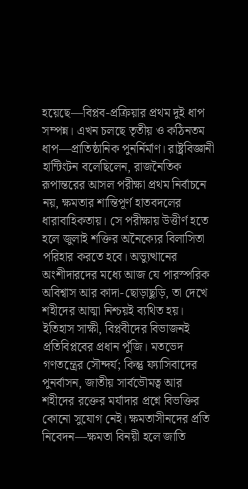হয়েছে—বিপ্লব-প্রক্রিয়ার প্রথম দুই ধাপ সম্পন্ন। এখন চলছে তৃতীয় ও কঠিনতম ধাপ—প্রাতিষ্ঠানিক পুনর্নির্মাণ। রাষ্ট্রবিজ্ঞানী হান্টিংটন বলেছিলেন, রাজনৈতিক রূপান্তরের আসল পরীক্ষা প্রথম নির্বাচনে নয়, ক্ষমতার শান্তিপূর্ণ হাতবদলের ধারাবাহিকতায়। সে পরীক্ষায় উত্তীর্ণ হতে হলে জুলাই শক্তির অনৈক্যের বিলাসিতা পরিহার করতে হবে। অভ্যুত্থানের অংশীদারদের মধ্যে আজ যে পারস্পরিক অবিশ্বাস আর কাদা-ছোড়াছুড়ি, তা দেখে শহীদের আত্মা নিশ্চয়ই ব্যথিত হয়। ইতিহাস সাক্ষী, বিপ্লবীদের বিভাজনই প্রতিবিপ্লবের প্রধান পুঁজি। মতভেদ গণতন্ত্রের সৌন্দর্য; কিন্তু ফ্যাসিবাদের পুনর্বাসন, জাতীয় সার্বভৌমত্ব আর শহীদের রক্তের মর্যাদার প্রশ্নে বিভক্তির কোনো সুযোগ নেই। ক্ষমতাসীনদের প্রতি নিবেদন—ক্ষমতা বিনয়ী হলে জাতি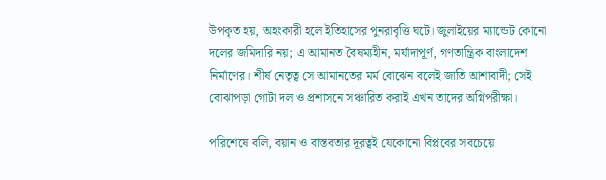উপকৃত হয়, অহংকারী হলে ইতিহাসের পুনরাবৃত্তি ঘটে। জুলাইয়ের ম্যান্ডেট কোনো দলের জমিদারি নয়; এ আমানত বৈষম্যহীন, মর্যাদাপূর্ণ, গণতান্ত্রিক বাংলাদেশ নির্মাণের। শীর্ষ নেতৃত্ব সে আমানতের মর্ম বোঝেন বলেই জাতি আশাবাদী; সেই বোঝাপড়া গোটা দল ও প্রশাসনে সঞ্চারিত করাই এখন তাদের অগ্নিপরীক্ষা।

পরিশেষে বলি, বয়ান ও বাস্তবতার দূরত্বই যেকোনো বিপ্লবের সবচেয়ে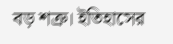বড় শত্রু। ইতিহাসের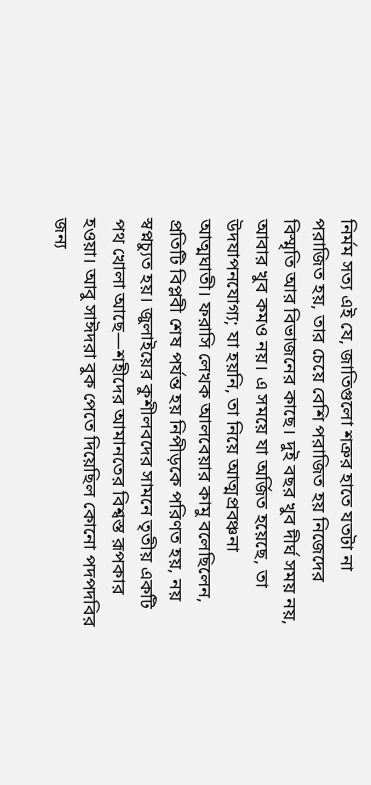নির্মম সত্য এই যে, জাতিগুলো শত্রুর হাতে যতটা না পরাজিত হয়, তার চেয়ে বেশি পরাজিত হয় নিজেদের বিস্মৃতি আর বিভাজনের কাছে। দুই বছর খুব দীর্ঘ সময় নয়, আবার খুব কমও নয়। এ সময়ে যা অর্জিত হয়েছে, তা উদযাপনযোগ্য; যা হয়নি, তা নিয়ে আত্মপ্রবঞ্চনা আত্মঘাতী। ফরাসি লেখক আলবেয়ার কামু বলেছিলেন, প্রতিটি বিপ্লবী শেষ পর্যন্ত হয় নিপীড়কে পরিণত হয়, নয় স্বপ্নচ্যুত হয়। জুলাইয়ের কুশীলবদের সামনে তৃতীয় একটি পথ খোলা আছে—শহীদের আমানতের বিশ্বস্ত রূপকার হওয়া। আবু সাঈদরা বুক পেতে দিয়েছিল কোনো পদপদবির জন্য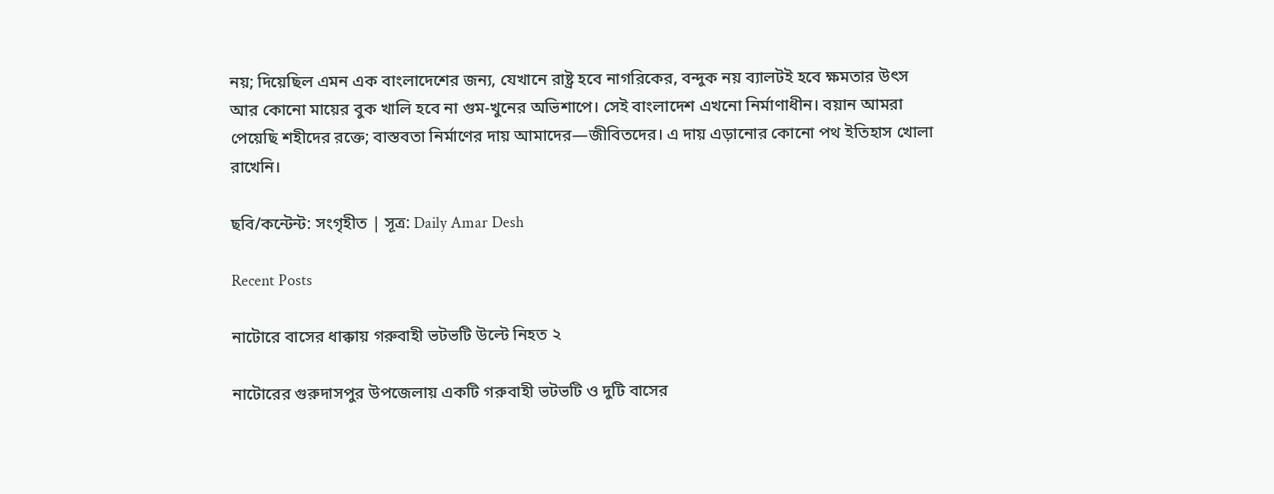নয়; দিয়েছিল এমন এক বাংলাদেশের জন্য, যেখানে রাষ্ট্র হবে নাগরিকের, বন্দুক নয় ব্যালটই হবে ক্ষমতার উৎস আর কোনো মায়ের বুক খালি হবে না গুম-খুনের অভিশাপে। সেই বাংলাদেশ এখনো নির্মাণাধীন। বয়ান আমরা পেয়েছি শহীদের রক্তে; বাস্তবতা নির্মাণের দায় আমাদের—জীবিতদের। এ দায় এড়ানোর কোনো পথ ইতিহাস খোলা রাখেনি।

ছবি/কন্টেন্ট: সংগৃহীত | সূত্র: Daily Amar Desh

Recent Posts

নাটোরে বাসের ধাক্কায় গরুবাহী ভটভটি উল্টে নিহত ২

নাটোরের গুরুদাসপুর উপজেলায় একটি গরুবাহী ভটভটি ও দুটি বাসের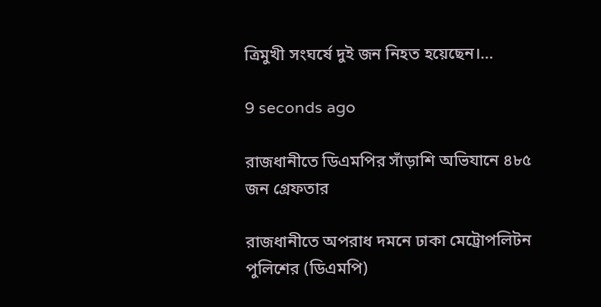ত্রিমুখী সংঘর্ষে দুই জন নিহত হয়েছেন।…

9 seconds ago

রাজধানীতে ডিএমপির সাঁড়াশি অভিযানে ৪৮৫ জন গ্রেফতার

রাজধানীতে অপরাধ দমনে ঢাকা মেট্রোপলিটন পুলিশের (ডিএমপি)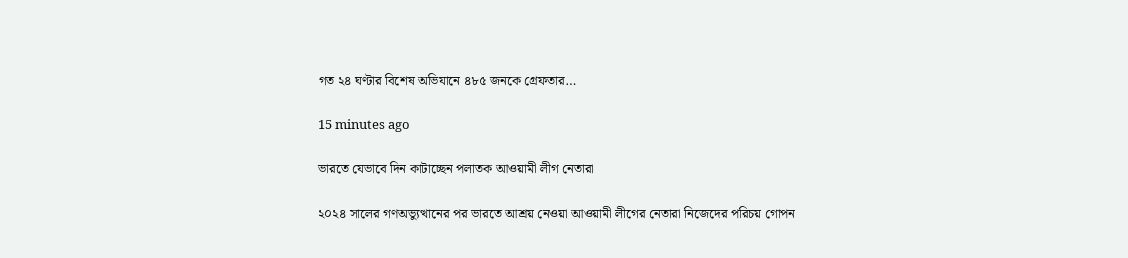গত ২৪ ঘণ্টার বিশেষ অভিযানে ৪৮৫ জনকে গ্রেফতার…

15 minutes ago

ভারতে যেভাবে দিন কাটাচ্ছেন পলাতক আওয়ামী লীগ নেতারা

২০২৪ সালের গণঅভ্যুত্থানের পর ভারতে আশ্রয় নেওয়া আওয়ামী লীগের নেতারা নিজেদের পরিচয় গোপন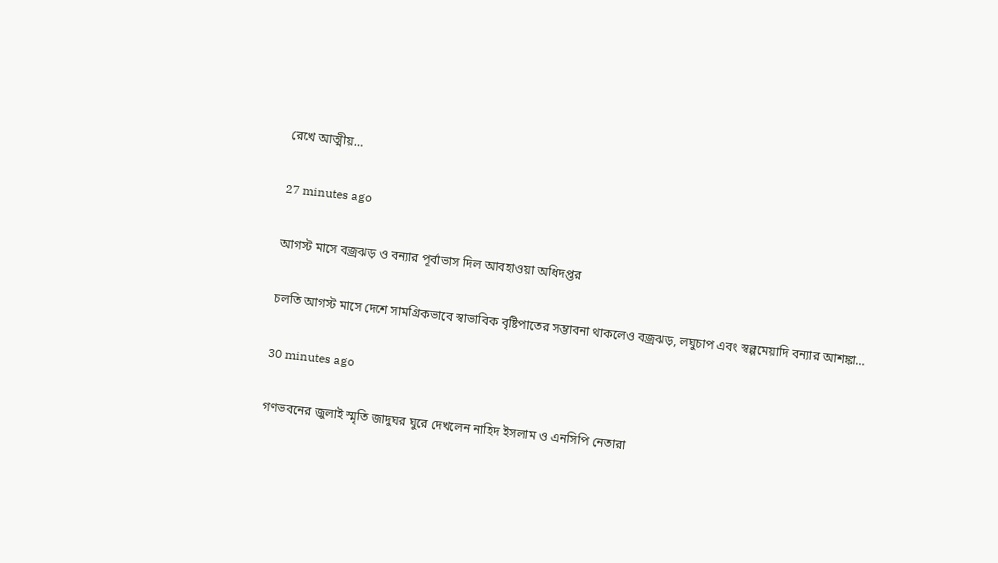রেখে আত্মীয়…

27 minutes ago

আগস্ট মাসে বজ্রঝড় ও বন্যার পূর্বাভাস দিল আবহাওয়া অধিদপ্তর

চলতি আগস্ট মাসে দেশে সামগ্রিকভাবে স্বাভাবিক বৃষ্টিপাতের সম্ভাবনা থাকলেও বজ্রঝড়, লঘুচাপ এবং স্বল্পমেয়াদি বন্যার আশঙ্কা…

30 minutes ago

গণভবনের জুলাই স্মৃতি জাদুঘর ঘুরে দেখলেন নাহিদ ইসলাম ও এনসিপি নেতারা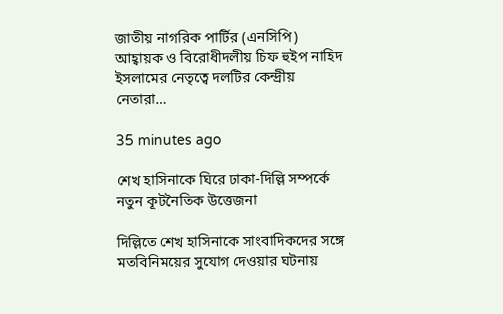জাতীয় নাগরিক পার্টির (এনসিপি) আহ্বায়ক ও বিরোধীদলীয় চিফ হুইপ নাহিদ ইসলামের নেতৃত্বে দলটির কেন্দ্রীয় নেতারা…

35 minutes ago

শেখ হাসিনাকে ঘিরে ঢাকা-দিল্লি সম্পর্কে নতুন কূটনৈতিক উত্তেজনা

দিল্লিতে শেখ হাসিনাকে সাংবাদিকদের সঙ্গে মতবিনিময়ের সুযোগ দেওয়ার ঘটনায়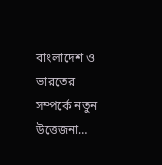বাংলাদেশ ও ভারতের সম্পর্কে নতুন উত্তেজনা…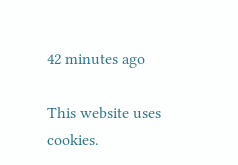42 minutes ago

This website uses cookies.